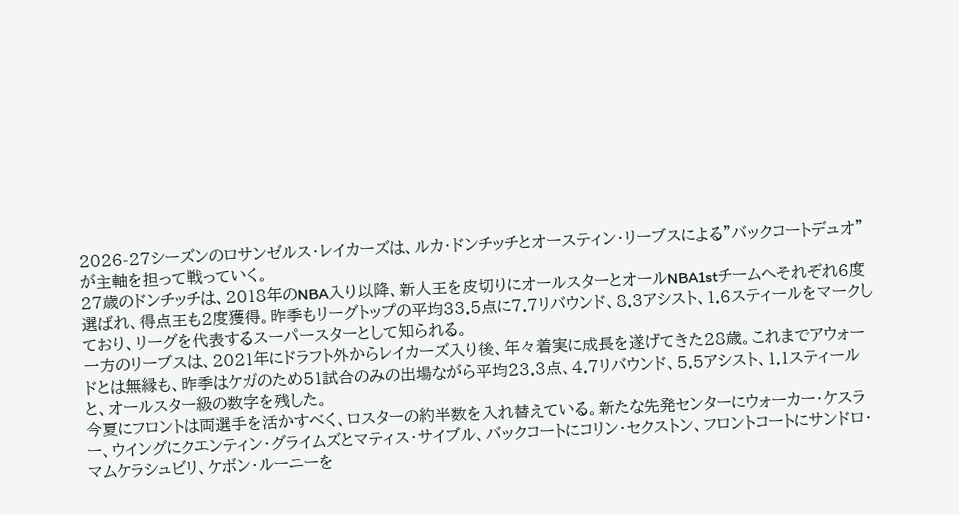2026-27シーズンのロサンゼルス・レイカーズは、ルカ・ドンチッチとオースティン・リーブスによる"バックコートデュオ"が主軸を担って戦っていく。
27歳のドンチッチは、2018年のNBA入り以降、新人王を皮切りにオールスターとオールNBA1stチームへそれぞれ6度選ばれ、得点王も2度獲得。昨季もリーグトップの平均33.5点に7.7リバウンド、8.3アシスト、1.6スティールをマークしており、リーグを代表するスーパースターとして知られる。
一方のリーブスは、2021年にドラフト外からレイカーズ入り後、年々着実に成長を遂げてきた28歳。これまでアウォードとは無縁も、昨季はケガのため51試合のみの出場ながら平均23.3点、4.7リバウンド、5.5アシスト、1.1スティールと、オールスター級の数字を残した。
今夏にフロントは両選手を活かすべく、ロスターの約半数を入れ替えている。新たな先発センターにウォーカー・ケスラー、ウイングにクエンティン・グライムズとマティス・サイブル、バックコートにコリン・セクストン、フロントコートにサンドロ・マムケラシュビリ、ケボン・ルーニーを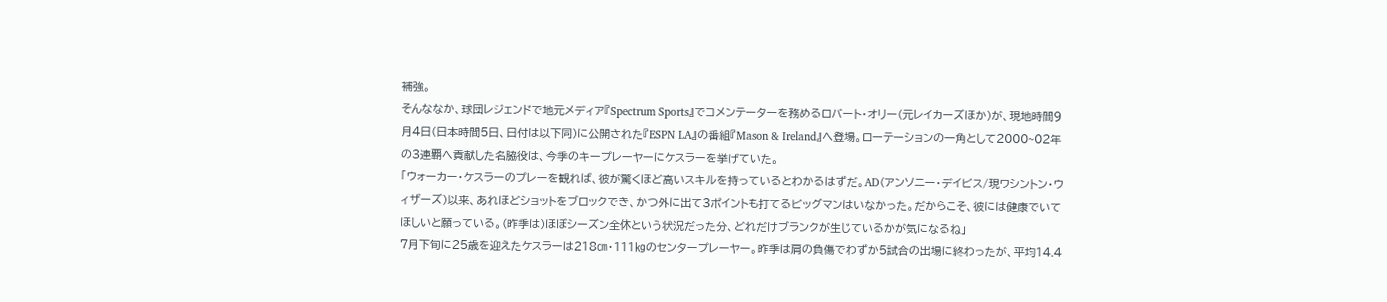補強。
そんななか、球団レジェンドで地元メディア『Spectrum Sports』でコメンテーターを務めるロバート・オリー(元レイカーズほか)が、現地時間9月4日(日本時間5日、日付は以下同)に公開された『ESPN LA』の番組『Mason & Ireland』へ登場。ローテーションの一角として2000~02年の3連覇へ貢献した名脇役は、今季のキープレーヤーにケスラーを挙げていた。
「ウォーカー・ケスラーのプレーを観れば、彼が驚くほど高いスキルを持っているとわかるはずだ。AD(アンソニー・デイビス/現ワシントン・ウィザーズ)以来、あれほどショットをブロックでき、かつ外に出て3ポイントも打てるビッグマンはいなかった。だからこそ、彼には健康でいてほしいと願っている。(昨季は)ほぼシーズン全休という状況だった分、どれだけブランクが生じているかが気になるね」
7月下旬に25歳を迎えたケスラーは218㎝・111㎏のセンタープレーヤー。昨季は肩の負傷でわずか5試合の出場に終わったが、平均14.4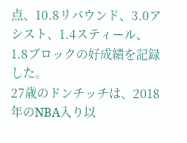点、10.8リバウンド、3.0アシスト、1.4スティール、1.8ブロックの好成績を記録した。
27歳のドンチッチは、2018年のNBA入り以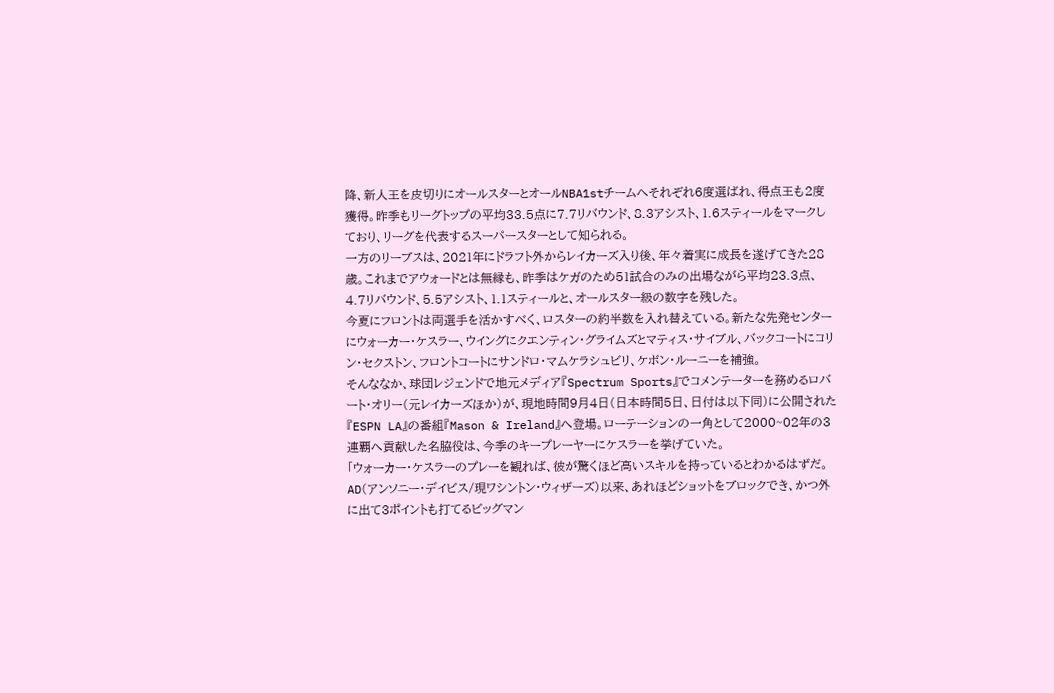降、新人王を皮切りにオールスターとオールNBA1stチームへそれぞれ6度選ばれ、得点王も2度獲得。昨季もリーグトップの平均33.5点に7.7リバウンド、8.3アシスト、1.6スティールをマークしており、リーグを代表するスーパースターとして知られる。
一方のリーブスは、2021年にドラフト外からレイカーズ入り後、年々着実に成長を遂げてきた28歳。これまでアウォードとは無縁も、昨季はケガのため51試合のみの出場ながら平均23.3点、4.7リバウンド、5.5アシスト、1.1スティールと、オールスター級の数字を残した。
今夏にフロントは両選手を活かすべく、ロスターの約半数を入れ替えている。新たな先発センターにウォーカー・ケスラー、ウイングにクエンティン・グライムズとマティス・サイブル、バックコートにコリン・セクストン、フロントコートにサンドロ・マムケラシュビリ、ケボン・ルーニーを補強。
そんななか、球団レジェンドで地元メディア『Spectrum Sports』でコメンテーターを務めるロバート・オリー(元レイカーズほか)が、現地時間9月4日(日本時間5日、日付は以下同)に公開された『ESPN LA』の番組『Mason & Ireland』へ登場。ローテーションの一角として2000~02年の3連覇へ貢献した名脇役は、今季のキープレーヤーにケスラーを挙げていた。
「ウォーカー・ケスラーのプレーを観れば、彼が驚くほど高いスキルを持っているとわかるはずだ。AD(アンソニー・デイビス/現ワシントン・ウィザーズ)以来、あれほどショットをブロックでき、かつ外に出て3ポイントも打てるビッグマン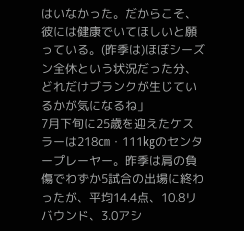はいなかった。だからこそ、彼には健康でいてほしいと願っている。(昨季は)ほぼシーズン全休という状況だった分、どれだけブランクが生じているかが気になるね」
7月下旬に25歳を迎えたケスラーは218㎝・111㎏のセンタープレーヤー。昨季は肩の負傷でわずか5試合の出場に終わったが、平均14.4点、10.8リバウンド、3.0アシ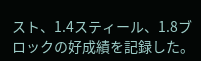スト、1.4スティール、1.8ブロックの好成績を記録した。